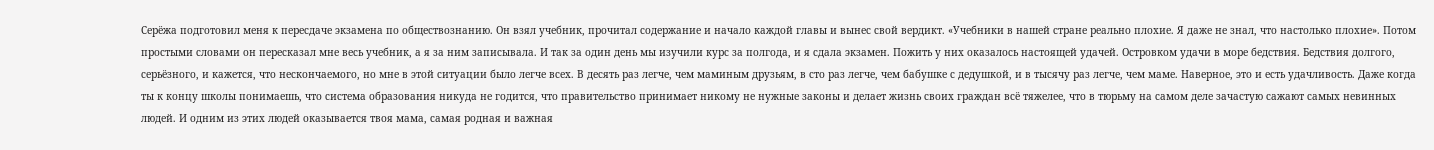Серёжа подготовил меня к пересдаче экзамена по обществознанию. Он взял учебник, прочитал содержание и начало каждой главы и вынес свой вердикт. «Учебники в нашей стране реально плохие. Я даже не знал, что настолько плохие». Потом простыми словами он пересказал мне весь учебник, а я за ним записывала. И так за один день мы изучили курс за полгода, и я сдала экзамен. Пожить у них оказалось настоящей удачей. Островком удачи в море бедствия. Бедствия долгого, серьёзного, и кажется, что нескончаемого, но мне в этой ситуации было легче всех. В десять раз легче, чем маминым друзьям, в сто раз легче, чем бабушке с дедушкой, и в тысячу раз легче, чем маме. Наверное, это и есть удачливость. Даже когда ты к концу школы понимаешь, что система образования никуда не годится, что правительство принимает никому не нужные законы и делает жизнь своих граждан всё тяжелее, что в тюрьму на самом деле зачастую сажают самых невинных людей. И одним из этих людей оказывается твоя мама, самая родная и важная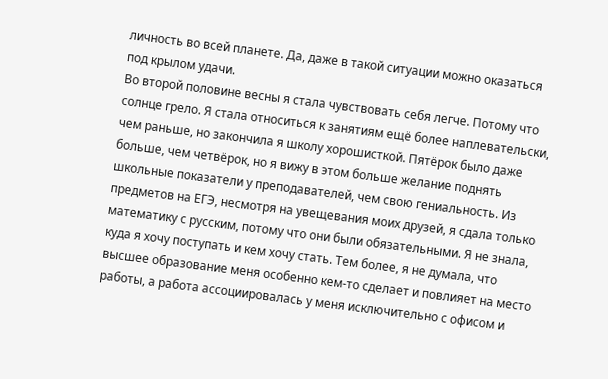личность во всей планете. Да, даже в такой ситуации можно оказаться под крылом удачи.
Во второй половине весны я стала чувствовать себя легче. Потому что солнце грело. Я стала относиться к занятиям ещё более наплевательски, чем раньше, но закончила я школу хорошисткой. Пятёрок было даже больше, чем четвёрок, но я вижу в этом больше желание поднять школьные показатели у преподавателей, чем свою гениальность. Из предметов на ЕГЭ, несмотря на увещевания моих друзей, я сдала только математику с русским, потому что они были обязательными. Я не знала, куда я хочу поступать и кем хочу стать. Тем более, я не думала, что высшее образование меня особенно кем-то сделает и повлияет на место работы, а работа ассоциировалась у меня исключительно с офисом и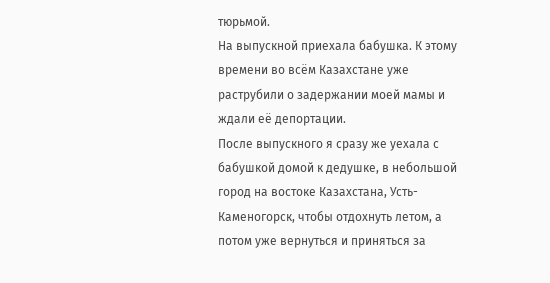тюрьмой.
На выпускной приехала бабушка. К этому времени во всём Казахстане уже раструбили о задержании моей мамы и ждали её депортации.
После выпускного я сразу же уехала с бабушкой домой к дедушке, в небольшой город на востоке Казахстана, Усть-Каменогорск, чтобы отдохнуть летом, а потом уже вернуться и приняться за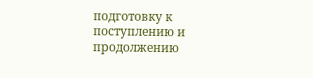подготовку к поступлению и продолжению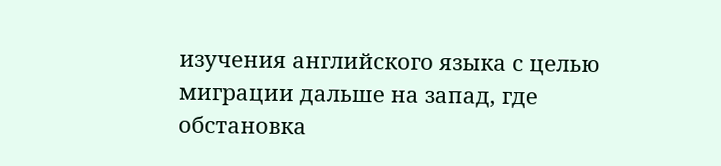изучения английского языка с целью миграции дальше на запад, где обстановка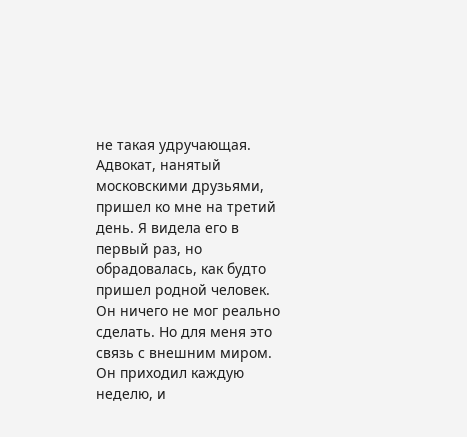не такая удручающая.
Адвокат, нанятый московскими друзьями, пришел ко мне на третий день. Я видела его в первый раз, но обрадовалась, как будто пришел родной человек. Он ничего не мог реально сделать. Но для меня это связь с внешним миром. Он приходил каждую неделю, и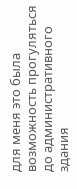для меня это была возможность прогуляться до административного здания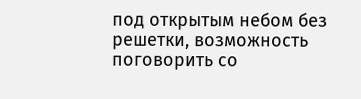под открытым небом без решетки, возможность поговорить со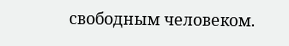свободным человеком.